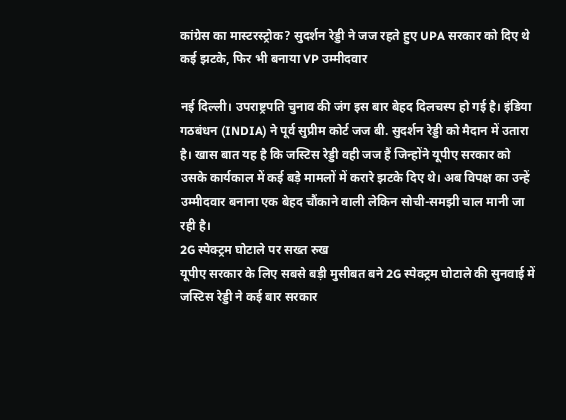कांग्रेस का मास्टरस्ट्रोक? सुदर्शन रेड्डी ने जज रहते हुए UPA सरकार को दिए थे कई झटके, फिर भी बनाया VP उम्मीदवार

नई दिल्ली। उपराष्ट्रपति चुनाव की जंग इस बार बेहद दिलचस्प हो गई है। इंडिया गठबंधन (INDIA) ने पूर्व सुप्रीम कोर्ट जज बी. सुदर्शन रेड्डी को मैदान में उतारा है। खास बात यह है कि जस्टिस रेड्डी वही जज हैं जिन्होंने यूपीए सरकार को उसके कार्यकाल में कई बड़े मामलों में करारे झटके दिए थे। अब विपक्ष का उन्हें उम्मीदवार बनाना एक बेहद चौंकाने वाली लेकिन सोची-समझी चाल मानी जा रही है।
2G स्पेक्ट्रम घोटाले पर सख्त रुख
यूपीए सरकार के लिए सबसे बड़ी मुसीबत बने 2G स्पेक्ट्रम घोटाले की सुनवाई में जस्टिस रेड्डी ने कई बार सरकार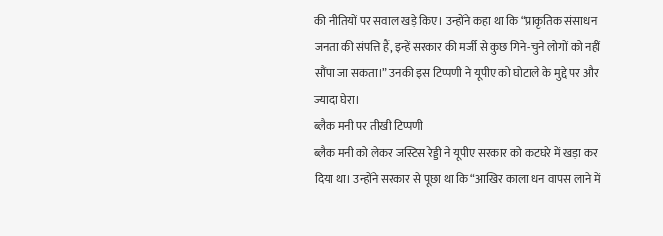की नीतियों पर सवाल खड़े किए। उन्होंने कहा था कि “प्राकृतिक संसाधन जनता की संपत्ति हैं, इन्हें सरकार की मर्जी से कुछ गिने-चुने लोगों को नहीं सौंपा जा सकता।” उनकी इस टिप्पणी ने यूपीए को घोटाले के मुद्दे पर और ज्यादा घेरा।
ब्लैक मनी पर तीखी टिप्पणी
ब्लैक मनी को लेकर जस्टिस रेड्डी ने यूपीए सरकार को कटघरे में खड़ा कर दिया था। उन्होंने सरकार से पूछा था कि “आखिर काला धन वापस लाने में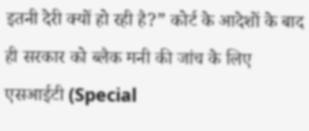इतनी देरी क्यों हो रही है?” कोर्ट के आदेशों के बाद ही सरकार को ब्लैक मनी की जांच के लिए एसआईटी (Special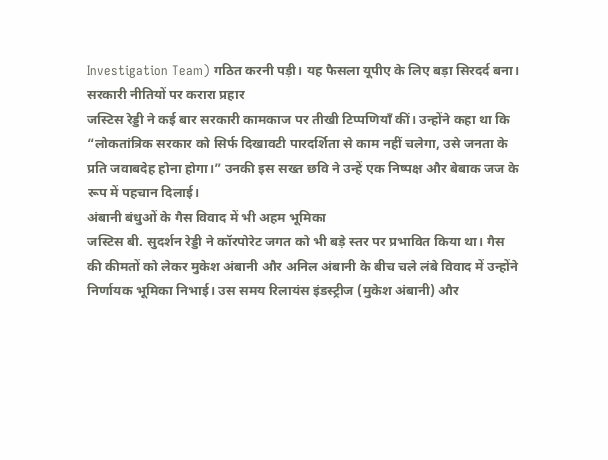Investigation Team) गठित करनी पड़ी। यह फैसला यूपीए के लिए बड़ा सिरदर्द बना।
सरकारी नीतियों पर करारा प्रहार
जस्टिस रेड्डी ने कई बार सरकारी कामकाज पर तीखी टिप्पणियाँ कीं। उन्होंने कहा था कि “लोकतांत्रिक सरकार को सिर्फ दिखावटी पारदर्शिता से काम नहीं चलेगा, उसे जनता के प्रति जवाबदेह होना होगा।” उनकी इस सख्त छवि ने उन्हें एक निष्पक्ष और बेबाक जज के रूप में पहचान दिलाई।
अंबानी बंधुओं के गैस विवाद में भी अहम भूमिका
जस्टिस बी. सुदर्शन रेड्डी ने कॉरपोरेट जगत को भी बड़े स्तर पर प्रभावित किया था। गैस की कीमतों को लेकर मुकेश अंबानी और अनिल अंबानी के बीच चले लंबे विवाद में उन्होंने निर्णायक भूमिका निभाई। उस समय रिलायंस इंडस्ट्रीज (मुकेश अंबानी) और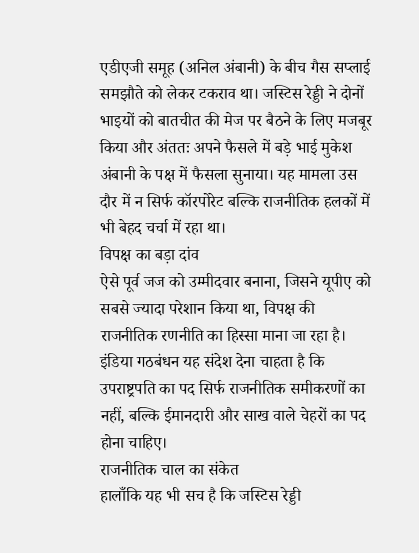एडीएजी समूह (अनिल अंबानी) के बीच गैस सप्लाई समझौते को लेकर टकराव था। जस्टिस रेड्डी ने दोनों भाइयों को बातचीत की मेज पर बैठने के लिए मजबूर किया और अंततः अपने फैसले में बड़े भाई मुकेश अंबानी के पक्ष में फैसला सुनाया। यह मामला उस दौर में न सिर्फ कॉरपोरेट बल्कि राजनीतिक हलकों में भी बेहद चर्चा में रहा था।
विपक्ष का बड़ा दांव
ऐसे पूर्व जज को उम्मीदवार बनाना, जिसने यूपीए को सबसे ज्यादा परेशान किया था, विपक्ष की राजनीतिक रणनीति का हिस्सा माना जा रहा है। इंडिया गठबंधन यह संदेश देना चाहता है कि उपराष्ट्रपति का पद सिर्फ राजनीतिक समीकरणों का नहीं, बल्कि ईमानदारी और साख वाले चेहरों का पद होना चाहिए।
राजनीतिक चाल का संकेत
हालाँकि यह भी सच है कि जस्टिस रेड्डी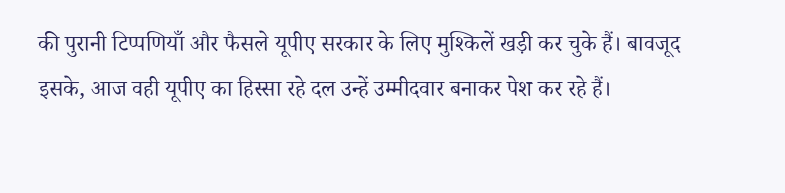की पुरानी टिप्पणियाँ और फैसले यूपीए सरकार के लिए मुश्किलें खड़ी कर चुके हैं। बावजूद इसके, आज वही यूपीए का हिस्सा रहे दल उन्हें उम्मीदवार बनाकर पेश कर रहे हैं।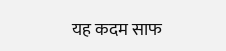यह कदम साफ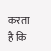करता है कि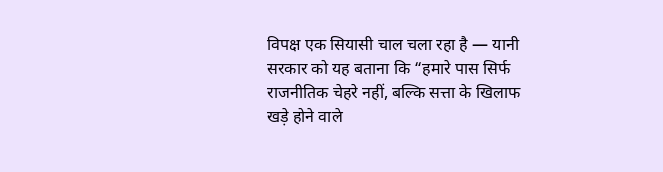विपक्ष एक सियासी चाल चला रहा है — यानी सरकार को यह बताना कि “हमारे पास सिर्फ राजनीतिक चेहरे नहीं, बल्कि सत्ता के खिलाफ खड़े होने वाले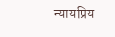न्यायप्रिय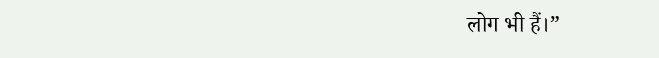लोग भी हैं।”